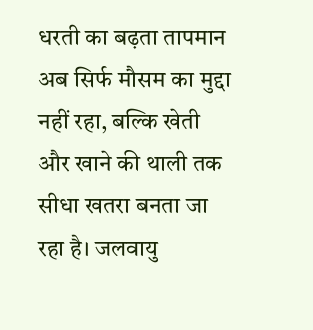धरती का बढ़ता तापमान अब सिर्फ मौसम का मुद्दा नहीं रहा, बल्कि खेती और खाने की थाली तक सीधा खतरा बनता जा रहा है। जलवायु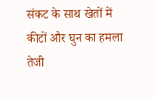संकट के साथ खेतों में कीटों और घुन का हमला तेजी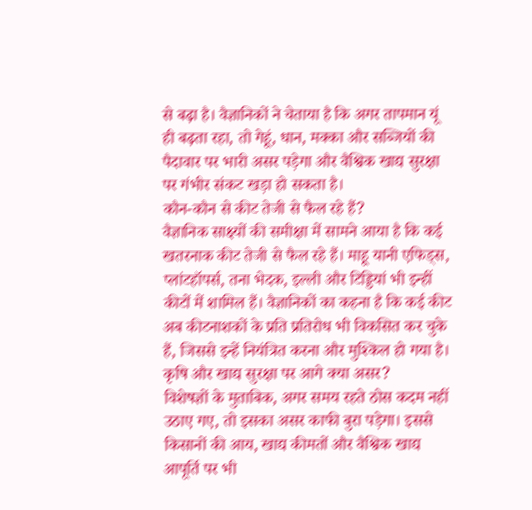से बढ़ा है। वैज्ञानिकों ने चेताया है कि अगर तापमान यूं ही बढ़ता रहा, तो गेहूं, धान, मक्का और सब्जियों की पैदावार पर भारी असर पड़ेगा और वैश्विक खाद्य सुरक्षा पर गंभीर संकट खड़ा हो सकता है।
कौन-कौन से कीट तेजी से फैल रहे हैं?
वैज्ञानिक साक्ष्यों की समीक्षा में सामने आया है कि कई खतरनाक कीट तेजी से फैल रहे हैं। माहू यानी एफिड्स, प्लांटहॉपर्स, तना भेदक, इल्ली और टिड्डियां भी इन्हीं कीटों में शामिल हैं। वैज्ञानिकों का कहना है कि कई कीट अब कीटनाशकों के प्रति प्रतिरोध भी विकसित कर चुके हैं, जिससे इन्हें नियंत्रित करना और मुश्किल हो गया है।
कृषि और खाद्य सुरक्षा पर आगे क्या असर?
विशेषज्ञों के मुताबिक, अगर समय रहते ठोस कदम नहीं उठाए गए, तो इसका असर काफी बुरा पड़ेगा। इससे किसानों की आय, खाद्य कीमतों और वैश्विक खाद्य आपूर्ति पर भी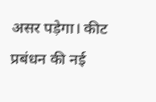असर पड़ेगा। कीट प्रबंधन की नई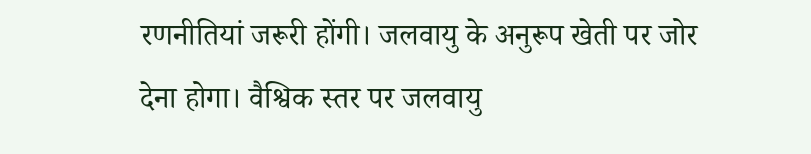रणनीतियां जरूरी होंगी। जलवायु के अनुरूप खेती पर जोर देना होगा। वैश्विक स्तर पर जलवायु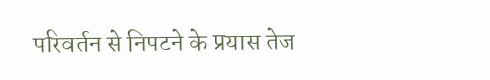परिवर्तन से निपटने के प्रयास तेज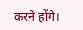करने होंगे।